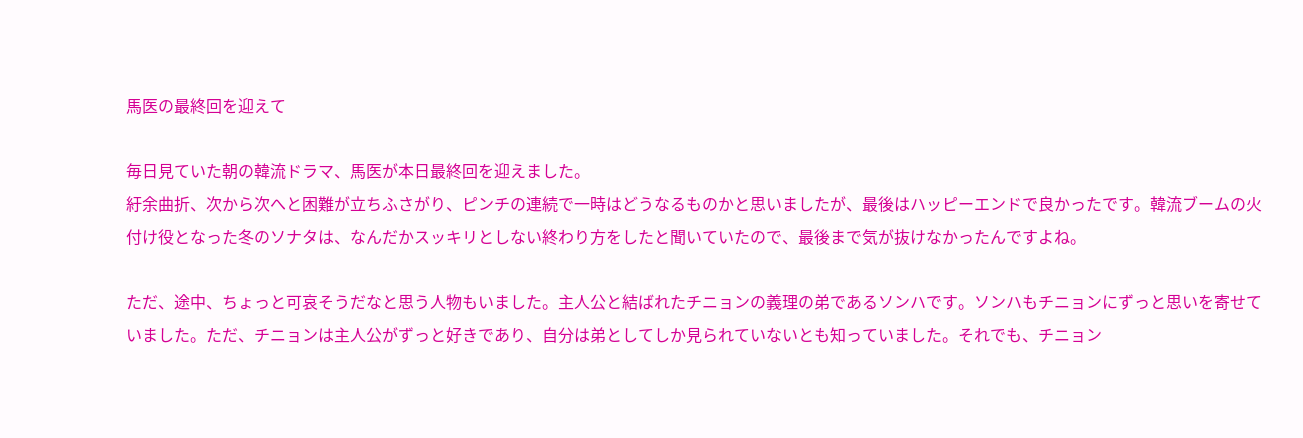馬医の最終回を迎えて

毎日見ていた朝の韓流ドラマ、馬医が本日最終回を迎えました。
紆余曲折、次から次へと困難が立ちふさがり、ピンチの連続で一時はどうなるものかと思いましたが、最後はハッピーエンドで良かったです。韓流ブームの火付け役となった冬のソナタは、なんだかスッキリとしない終わり方をしたと聞いていたので、最後まで気が抜けなかったんですよね。

ただ、途中、ちょっと可哀そうだなと思う人物もいました。主人公と結ばれたチニョンの義理の弟であるソンハです。ソンハもチニョンにずっと思いを寄せていました。ただ、チニョンは主人公がずっと好きであり、自分は弟としてしか見られていないとも知っていました。それでも、チニョン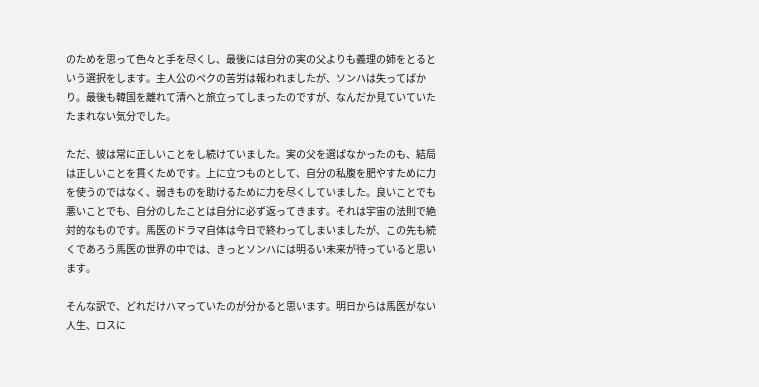のためを思って色々と手を尽くし、最後には自分の実の父よりも義理の姉をとるという選択をします。主人公のペクの苦労は報われましたが、ソンハは失ってばかり。最後も韓国を離れて清へと旅立ってしまったのですが、なんだか見ていていたたまれない気分でした。

ただ、彼は常に正しいことをし続けていました。実の父を選ばなかったのも、結局は正しいことを貫くためです。上に立つものとして、自分の私腹を肥やすために力を使うのではなく、弱きものを助けるために力を尽くしていました。良いことでも悪いことでも、自分のしたことは自分に必ず返ってきます。それは宇宙の法則で絶対的なものです。馬医のドラマ自体は今日で終わってしまいましたが、この先も続くであろう馬医の世界の中では、きっとソンハには明るい未来が待っていると思います。

そんな訳で、どれだけハマっていたのが分かると思います。明日からは馬医がない人生、ロスに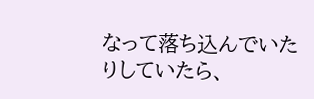なって落ち込んでいたりしていたら、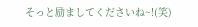そっと励ましてくださいね~!(笑)